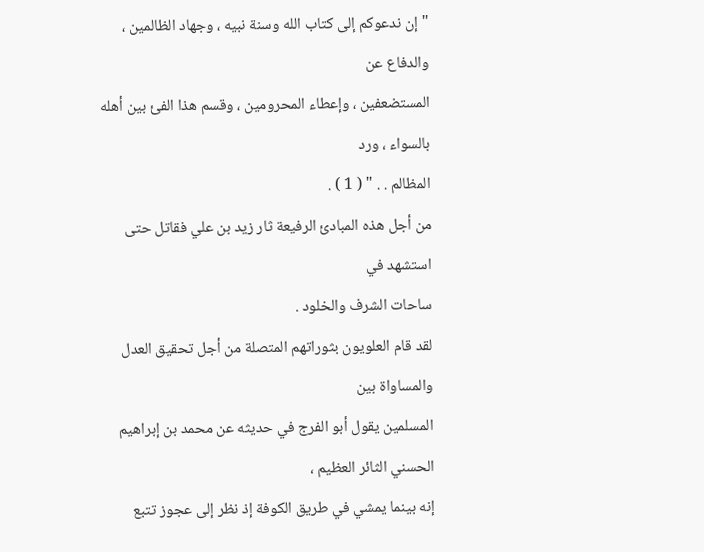" إن ندعوكم إلى كتاب الله وسنة نبيه ، وجهاد الظالمين ، والدفاع عن
المستضعفين ، وإعطاء المحرومين ، وقسم هذا الفئ بين أهله بالسواء ، ورد
المظالم . . " ( 1 ) .
من أجل هذه المبادئ الرفيعة ثار زيد بن علي فقاتل حتى استشهد في
ساحات الشرف والخلود .
لقد قام العلويون بثوراتهم المتصلة من أجل تحقيق العدل والمساواة بين
المسلمين يقول أبو الفرج في حديثه عن محمد بن إبراهيم الحسني الثائر العظيم ،
إنه بينما يمشي في طريق الكوفة إذ نظر إلى عجوز تتبع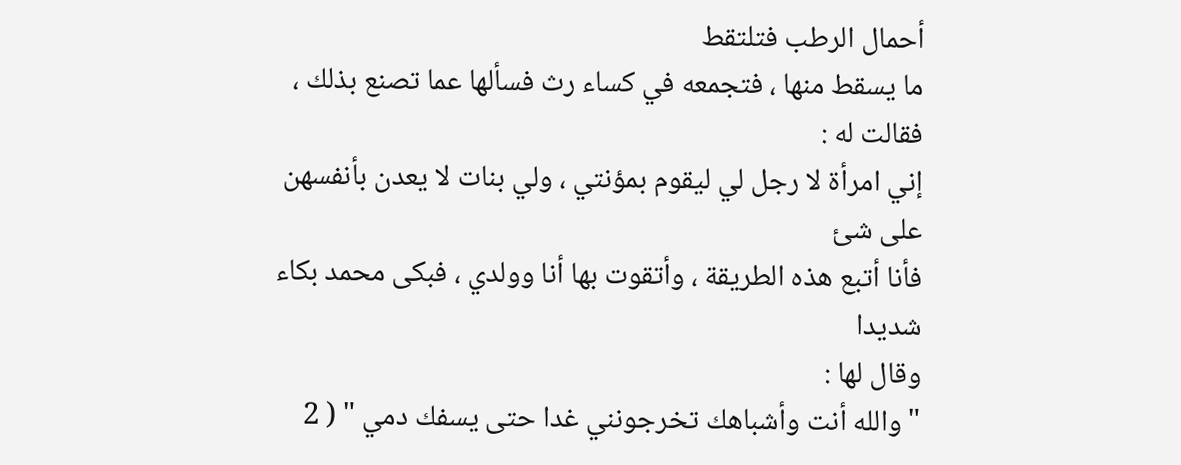أحمال الرطب فتلتقط
ما يسقط منها ، فتجمعه في كساء رث فسألها عما تصنع بذلك ، فقالت له :
إني امرأة لا رجل لي ليقوم بمؤنتي ، ولي بنات لا يعدن بأنفسهن على شئ
فأنا أتبع هذه الطريقة ، وأتقوت بها أنا وولدي ، فبكى محمد بكاء شديدا
وقال لها :
" والله أنت وأشباهك تخرجونني غدا حتى يسفك دمي " ( 2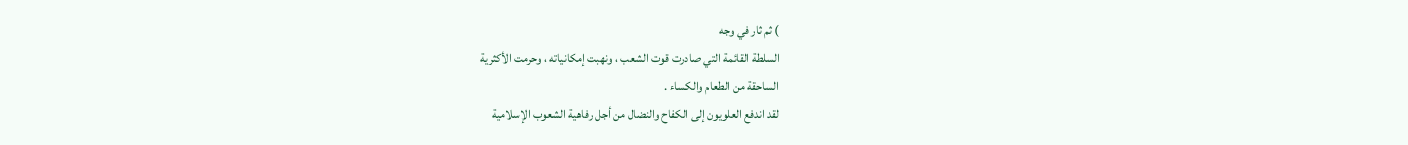) ثم ثار في وجه
السلطة القائمة التي صادرت قوت الشعب ، ونهبت إمكانياته ، وحرمت الأكثرية
الساحقة من الطعام والكساء .
لقد اندفع العلويون إلى الكفاح والنضال من أجل رفاهية الشعوب الإسلامية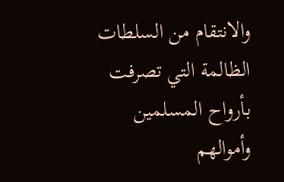والانتقام من السلطات الظالمة التي تصرفت بأرواح المسلمين وأموالهم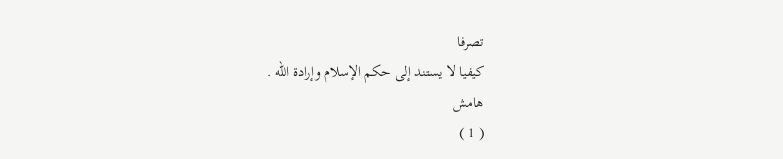تصرفا
كيفيا لا يستند إلى حكم الإسلام وإرادة الله .
هامش
( 1 )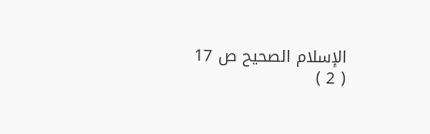الإسلام الصحيح ص 17
( 2 )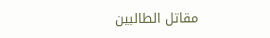مقاتل الطالبين